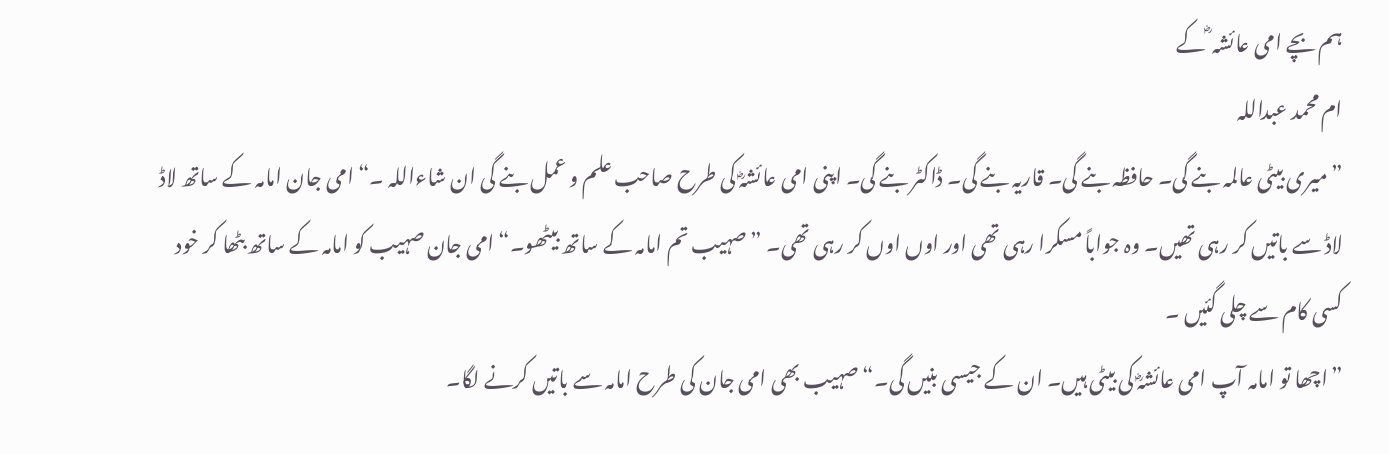ہم بچے امی عائشہ ؓ کے
ام محمد عبداللہ
”میری بیٹی عالمہ بنے گی۔ حافظہ بنے گی۔ قاریہ بنے گی۔ ڈاکٹر بنے گی۔ اپنی امی عائشہؓ کی طرح صاحب علم و عمل بنے گی ان شاءاللہ ۔“ امی جان امامہ کے ساتھ لاڈ لاڈ سے باتیں کر رہی تھیں۔ وہ جواباً مسکرا رہی تھی اور اوں اوں کر رہی تھی۔ ”صہیب تم امامہ کے ساتھ بیٹھو۔“ امی جان صہیب کو امامہ کے ساتھ بٹھا کر خود کسی کام سے چلی گئیں ۔
”اچھا تو امامہ آپ امی عائشہؓ کی بیٹی ہیں۔ ان کے جیسی بنیں گی۔“ صہیب بھی امی جان کی طرح امامہ سے باتیں کرنے لگا۔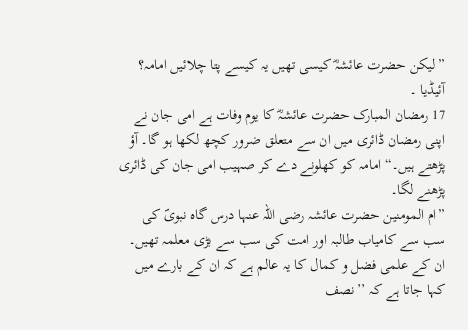”لیکن حضرت عائشہؓ کیسی تھیں یہ کیسے پتا چلائیں امامہ؟
آئیڈیا ۔
17 رمضان المبارک حضرت عائشہؓ کا یوم وفات ہے امی جان نے اپنی رمضان ڈائری میں ان سے متعلق ضرور کچھ لکھا ہو گا۔ آؤ پڑھتے ہیں۔“ امامہ کو کھلونے دے کر صہیب امی جان کی ڈائری پڑھنے لگا۔
”ام المومنین حضرت عائشہ رضی اللہ عنہا درس گاہ نبویؐ کی سب سے کامیاب طالبہ اور امت کی سب سے بڑی معلمہ تھیں۔ ان کے علمی فضل و کمال کا یہ عالم ہے کہ ان کے بارے میں کہا جاتا ہے کہ ’’نصف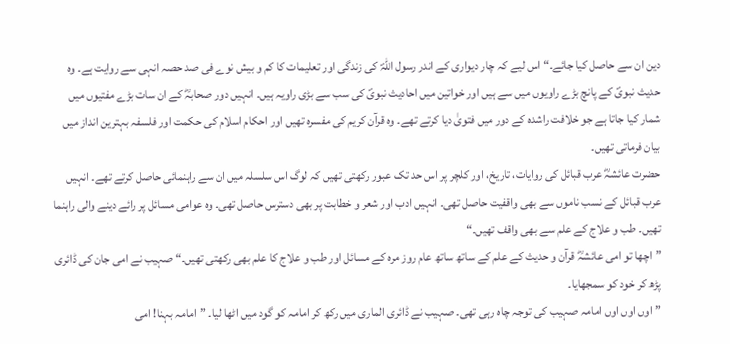دین ان سے حاصل کیا جائے۔“ اس لیے کہ چار دیواری کے اندر رسول اللہؐ کی زندگی اور تعلیمات کا کم و بیش نوے فی صد حصہ انہی سے روایت ہے۔ وہ حدیث نبویؐ کے پانچ بڑے راویوں میں سے ہیں اور خواتین میں احادیث نبویؐ کی سب سے بڑی راویہ ہیں۔ انہیں دور صحابہؓ کے ان سات بڑے مفتیوں میں شمار کیا جاتا ہے جو خلافت راشدہ کے دور میں فتویٰ دیا کرتے تھے۔ وہ قرآن کریم کی مفسرہ تھیں اور احکام اسلام کی حکمت اور فلسفہ بہترین انداز میں بیان فرماتی تھیں۔
حضرت عائشہؓ عرب قبائل کی روایات، تاریخ، اور کلچر پر اس حد تک عبور رکھتی تھیں کہ لوگ اس سلسلہ میں ان سے راہنمائی حاصل کرتے تھے۔ انہیں عرب قبائل کے نسب ناموں سے بھی واقفیت حاصل تھی۔ انہیں ادب اور شعر و خطابت پر بھی دسترس حاصل تھی۔ وہ عوامی مسائل پر رائے دینے والی راہنما تھیں۔ طب و علاج کے علم سے بھی واقف تھیں۔“
”اچھا تو امی عائشہؓ قرآن و حدیث کے علم کے ساتھ ساتھ عام روز مرہ کے مسائل اور طب و علاج کا علم بھی رکھتی تھیں۔“ صہیب نے امی جان کی ڈائری پڑھ کر خود کو سمجھایا۔
”اوں اوں اوں امامہ صہیب کی توجہ چاہ رہی تھی۔ صہیب نے ڈائری الماری میں رکھ کر امامہ کو گود میں اٹھا لیا۔ ”امامہ بہنا! امی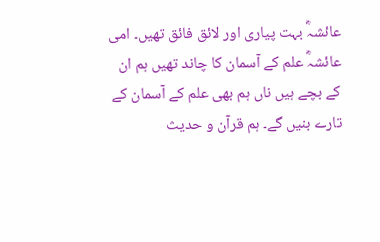عائشہؓ بہت پیاری اور لائق فائق تھیں۔ امی عائشہؓ علم کے آسمان کا چاند تھیں ہم ان کے بچے ہیں ناں ہم بھی علم کے آسمان کے تارے بنیں گے۔ ہم قرآن و حدیث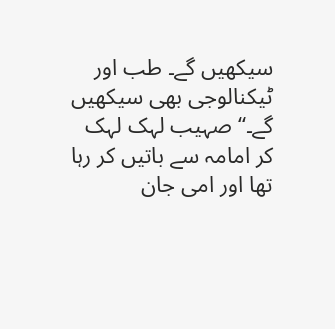سیکھیں گے۔ طب اور ٹیکنالوجی بھی سیکھیں گے۔“ صہیب لہک لہک کر امامہ سے باتیں کر رہا تھا اور امی جان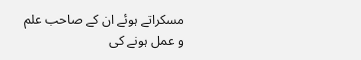مسکراتے ہوئے ان کے صاحب علم و عمل ہونے کی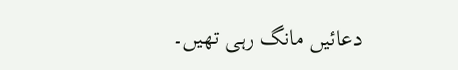دعائیں مانگ رہی تھیں۔